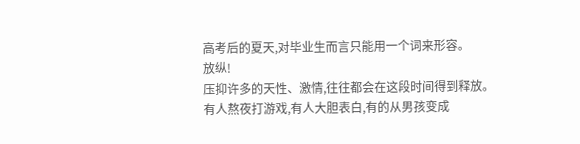高考后的夏天,对毕业生而言只能用一个词来形容。
放纵!
压抑许多的天性、激情,往往都会在这段时间得到释放。
有人熬夜打游戏,有人大胆表白,有的从男孩变成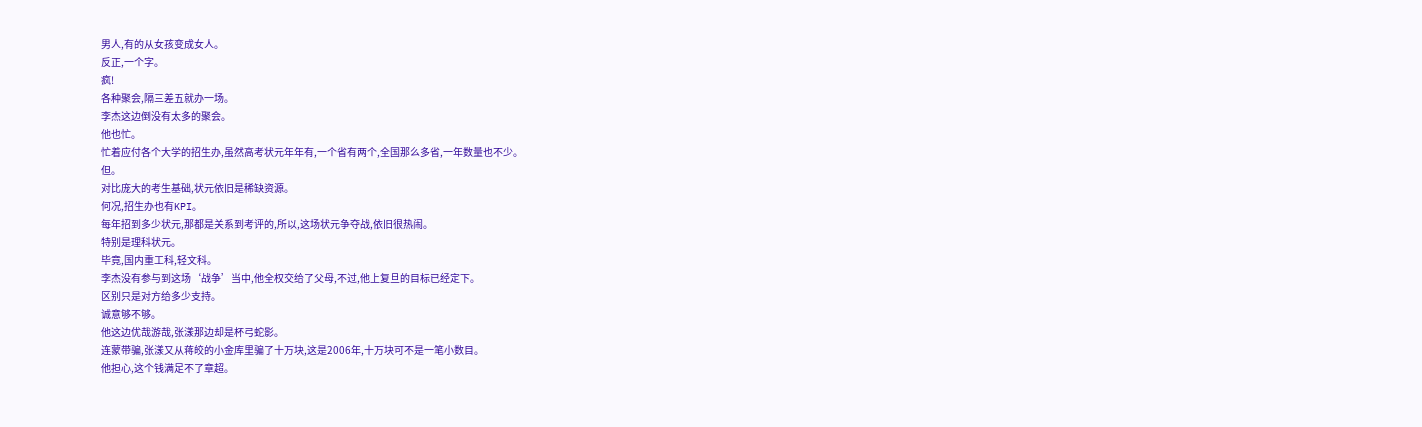男人,有的从女孩变成女人。
反正,一个字。
疯!
各种聚会,隔三差五就办一场。
李杰这边倒没有太多的聚会。
他也忙。
忙着应付各个大学的招生办,虽然高考状元年年有,一个省有两个,全国那么多省,一年数量也不少。
但。
对比庞大的考生基础,状元依旧是稀缺资源。
何况,招生办也有KPI。
每年招到多少状元,那都是关系到考评的,所以,这场状元争夺战,依旧很热闹。
特别是理科状元。
毕竟,国内重工科,轻文科。
李杰没有参与到这场‘战争’当中,他全权交给了父母,不过,他上复旦的目标已经定下。
区别只是对方给多少支持。
诚意够不够。
他这边优哉游哉,张漾那边却是杯弓蛇影。
连蒙带骗,张漾又从蒋皎的小金库里骗了十万块,这是2006年,十万块可不是一笔小数目。
他担心,这个钱满足不了章超。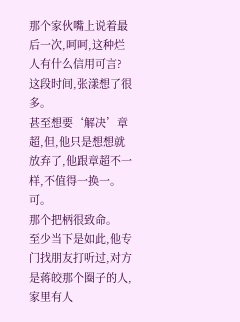那个家伙嘴上说着最后一次,呵呵,这种烂人有什么信用可言?
这段时间,张漾想了很多。
甚至想要‘解决’章超,但,他只是想想就放弃了,他跟章超不一样,不值得一换一。
可。
那个把柄很致命。
至少当下是如此,他专门找朋友打听过,对方是蒋皎那个圈子的人,家里有人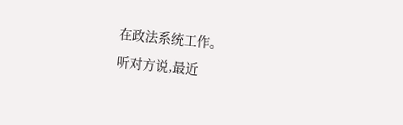在政法系统工作。
听对方说,最近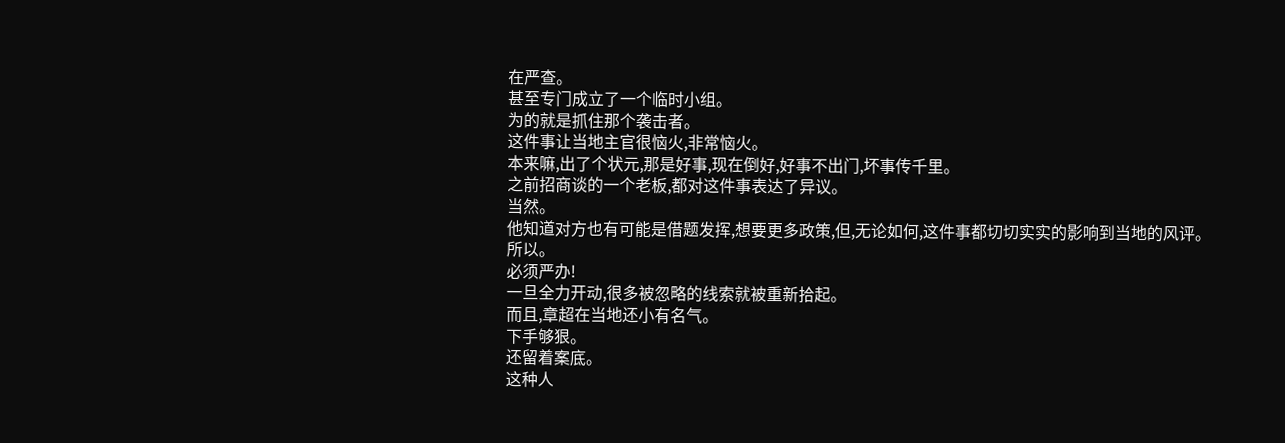在严查。
甚至专门成立了一个临时小组。
为的就是抓住那个袭击者。
这件事让当地主官很恼火,非常恼火。
本来嘛,出了个状元,那是好事,现在倒好,好事不出门,坏事传千里。
之前招商谈的一个老板,都对这件事表达了异议。
当然。
他知道对方也有可能是借题发挥,想要更多政策,但,无论如何,这件事都切切实实的影响到当地的风评。
所以。
必须严办!
一旦全力开动,很多被忽略的线索就被重新拾起。
而且,章超在当地还小有名气。
下手够狠。
还留着案底。
这种人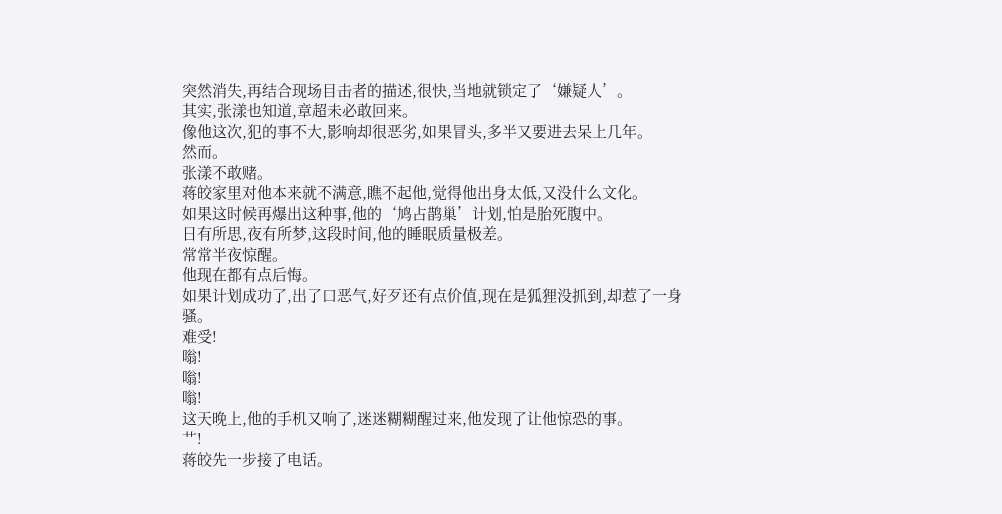突然消失,再结合现场目击者的描述,很快,当地就锁定了‘嫌疑人’。
其实,张漾也知道,章超未必敢回来。
像他这次,犯的事不大,影响却很恶劣,如果冒头,多半又要进去呆上几年。
然而。
张漾不敢赌。
蒋皎家里对他本来就不满意,瞧不起他,觉得他出身太低,又没什么文化。
如果这时候再爆出这种事,他的‘鸠占鹊巢’计划,怕是胎死腹中。
日有所思,夜有所梦,这段时间,他的睡眠质量极差。
常常半夜惊醒。
他现在都有点后悔。
如果计划成功了,出了口恶气,好歹还有点价值,现在是狐狸没抓到,却惹了一身骚。
难受!
嗡!
嗡!
嗡!
这天晚上,他的手机又响了,迷迷糊糊醒过来,他发现了让他惊恐的事。
艹!
蒋皎先一步接了电话。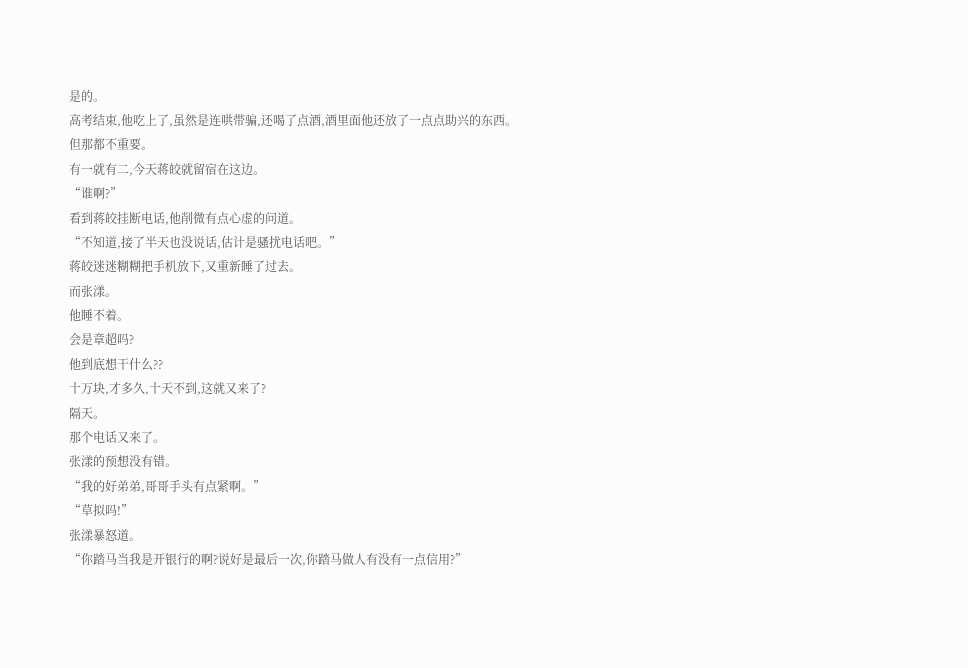是的。
高考结束,他吃上了,虽然是连哄带骗,还喝了点酒,酒里面他还放了一点点助兴的东西。
但那都不重要。
有一就有二,今天蒋皎就留宿在这边。
“谁啊?”
看到蒋皎挂断电话,他削微有点心虚的问道。
“不知道,接了半天也没说话,估计是骚扰电话吧。”
蒋皎迷迷糊糊把手机放下,又重新睡了过去。
而张漾。
他睡不着。
会是章超吗?
他到底想干什么??
十万块,才多久,十天不到,这就又来了?
隔天。
那个电话又来了。
张漾的预想没有错。
“我的好弟弟,哥哥手头有点紧啊。”
“草拟吗!”
张漾暴怒道。
“你踏马当我是开银行的啊?说好是最后一次,你踏马做人有没有一点信用?”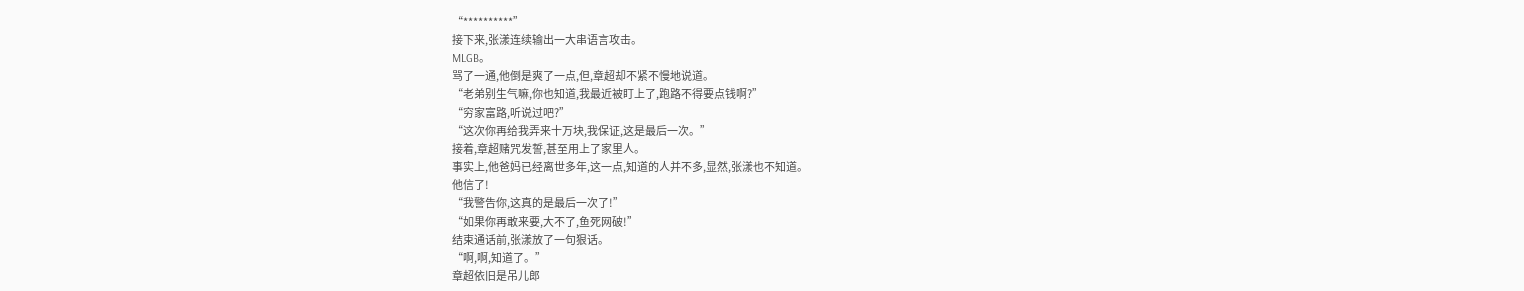“**********”
接下来,张漾连续输出一大串语言攻击。
MLGB。
骂了一通,他倒是爽了一点,但,章超却不紧不慢地说道。
“老弟别生气嘛,你也知道,我最近被盯上了,跑路不得要点钱啊?”
“穷家富路,听说过吧?”
“这次你再给我弄来十万块,我保证,这是最后一次。”
接着,章超赌咒发誓,甚至用上了家里人。
事实上,他爸妈已经离世多年,这一点,知道的人并不多,显然,张漾也不知道。
他信了!
“我警告你,这真的是最后一次了!”
“如果你再敢来要,大不了,鱼死网破!”
结束通话前,张漾放了一句狠话。
“啊,啊,知道了。”
章超依旧是吊儿郎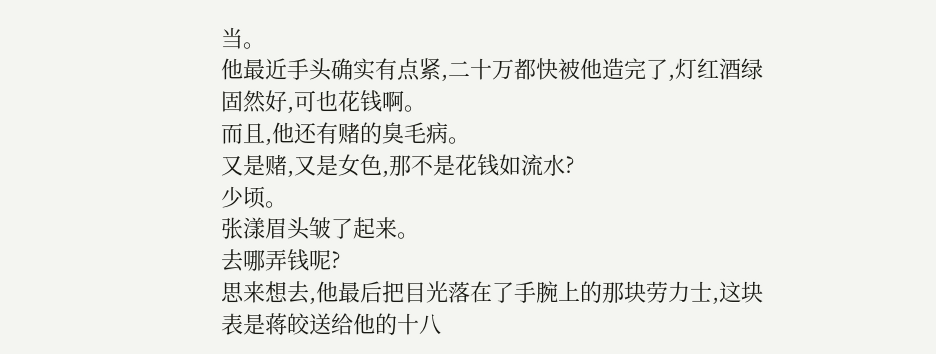当。
他最近手头确实有点紧,二十万都快被他造完了,灯红酒绿固然好,可也花钱啊。
而且,他还有赌的臭毛病。
又是赌,又是女色,那不是花钱如流水?
少顷。
张漾眉头皱了起来。
去哪弄钱呢?
思来想去,他最后把目光落在了手腕上的那块劳力士,这块表是蒋皎送给他的十八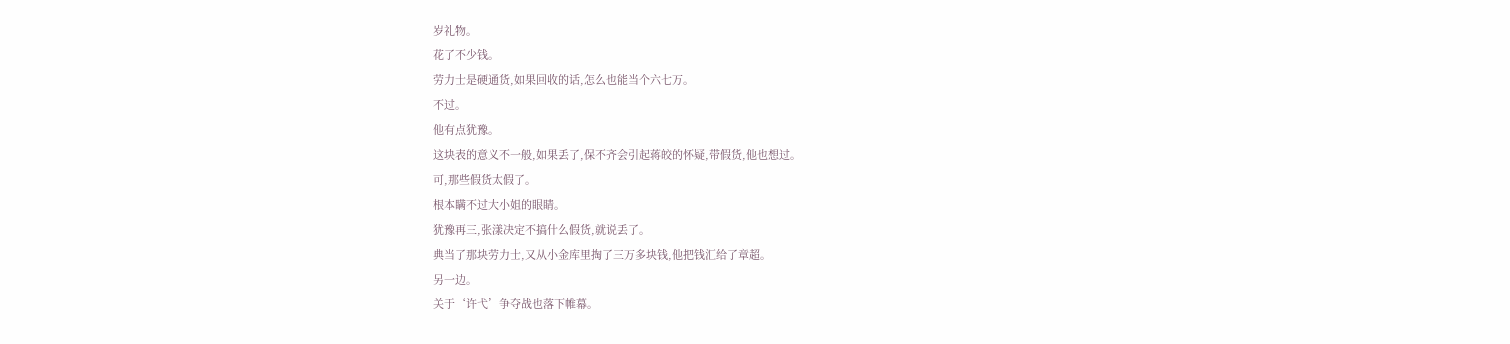岁礼物。
花了不少钱。
劳力士是硬通货,如果回收的话,怎么也能当个六七万。
不过。
他有点犹豫。
这块表的意义不一般,如果丢了,保不齐会引起蒋皎的怀疑,带假货,他也想过。
可,那些假货太假了。
根本瞒不过大小姐的眼睛。
犹豫再三,张漾决定不搞什么假货,就说丢了。
典当了那块劳力士,又从小金库里掏了三万多块钱,他把钱汇给了章超。
另一边。
关于‘许弋’争夺战也落下帷幕。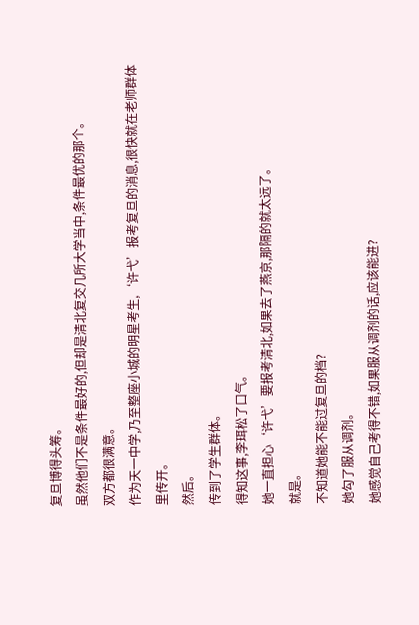复旦博得头筹。
虽然他们不是条件最好的,但却是清北复交几所大学当中,条件最优的那个。
双方都很满意。
作为天一中学,乃至整座小城的明星考生,‘许弋’报考复旦的消息,很快就在老师群体里传开。
然后。
传到了学生群体。
得知这事,李珥松了口气。
她一直担心‘许弋’要报考清北,如果去了燕京,那隔的就太远了。
就是。
不知道她能不能过复旦的档?
她勾了服从调剂。
她感觉自己考得不错,如果服从调剂的话,应该能进?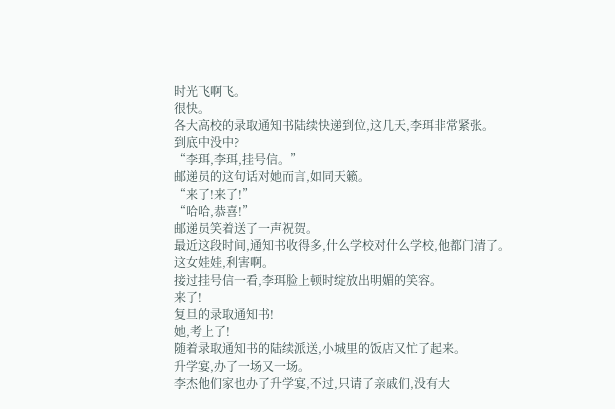时光飞啊飞。
很快。
各大高校的录取通知书陆续快递到位,这几天,李珥非常紧张。
到底中没中?
“李珥,李珥,挂号信。”
邮递员的这句话对她而言,如同天籁。
“来了!来了!”
“哈哈,恭喜!”
邮递员笑着送了一声祝贺。
最近这段时间,通知书收得多,什么学校对什么学校,他都门清了。
这女娃娃,利害啊。
接过挂号信一看,李珥脸上顿时绽放出明媚的笑容。
来了!
复旦的录取通知书!
她,考上了!
随着录取通知书的陆续派送,小城里的饭店又忙了起来。
升学宴,办了一场又一场。
李杰他们家也办了升学宴,不过,只请了亲戚们,没有大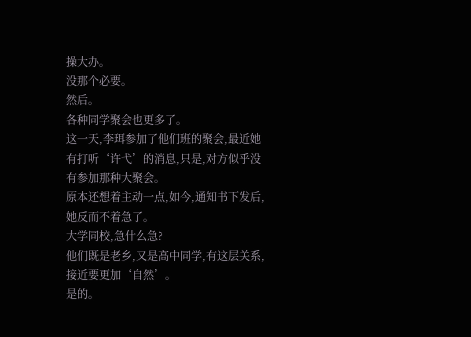操大办。
没那个必要。
然后。
各种同学聚会也更多了。
这一天,李珥参加了他们班的聚会,最近她有打听‘许弋’的消息,只是,对方似乎没有参加那种大聚会。
原本还想着主动一点,如今,通知书下发后,她反而不着急了。
大学同校,急什么急?
他们既是老乡,又是高中同学,有这层关系,接近要更加‘自然’。
是的。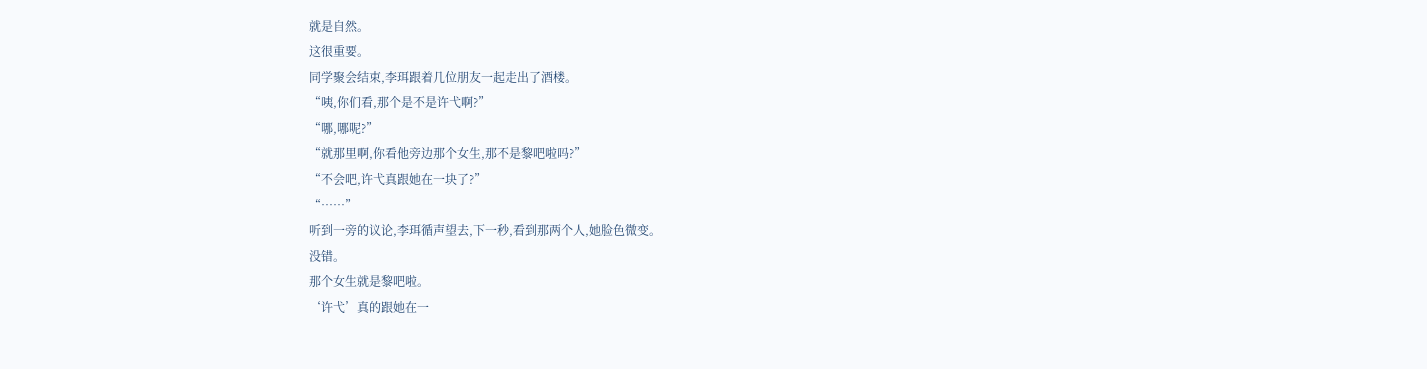就是自然。
这很重要。
同学聚会结束,李珥跟着几位朋友一起走出了酒楼。
“咦,你们看,那个是不是许弋啊?”
“哪,哪呢?”
“就那里啊,你看他旁边那个女生,那不是黎吧啦吗?”
“不会吧,许弋真跟她在一块了?”
“……”
听到一旁的议论,李珥循声望去,下一秒,看到那两个人,她脸色微变。
没错。
那个女生就是黎吧啦。
‘许弋’真的跟她在一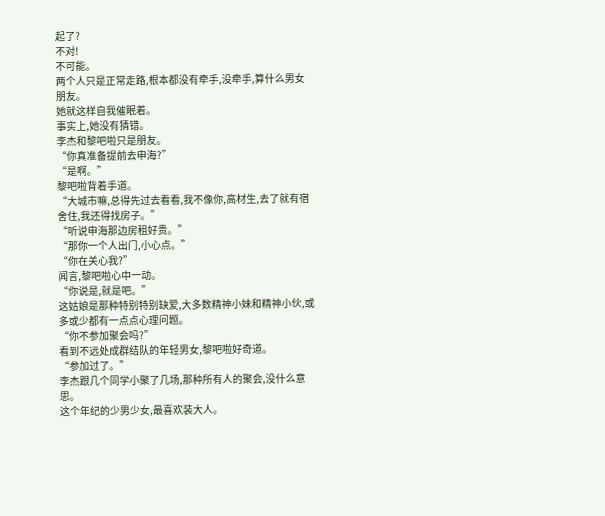起了?
不对!
不可能。
两个人只是正常走路,根本都没有牵手,没牵手,算什么男女朋友。
她就这样自我催眠着。
事实上,她没有猜错。
李杰和黎吧啦只是朋友。
“你真准备提前去申海?”
“是啊。”
黎吧啦背着手道。
“大城市嘛,总得先过去看看,我不像你,高材生,去了就有宿舍住,我还得找房子。”
“听说申海那边房租好贵。”
“那你一个人出门,小心点。”
“你在关心我?”
闻言,黎吧啦心中一动。
“你说是,就是吧。”
这姑娘是那种特别特别缺爱,大多数精神小妹和精神小伙,或多或少都有一点点心理问题。
“你不参加聚会吗?”
看到不远处成群结队的年轻男女,黎吧啦好奇道。
“参加过了。”
李杰跟几个同学小聚了几场,那种所有人的聚会,没什么意思。
这个年纪的少男少女,最喜欢装大人。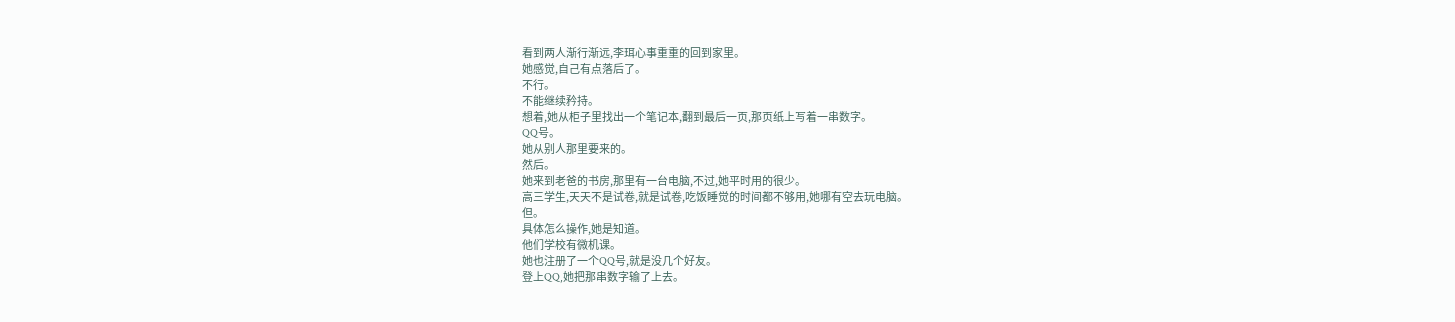看到两人渐行渐远,李珥心事重重的回到家里。
她感觉,自己有点落后了。
不行。
不能继续矜持。
想着,她从柜子里找出一个笔记本,翻到最后一页,那页纸上写着一串数字。
QQ号。
她从别人那里要来的。
然后。
她来到老爸的书房,那里有一台电脑,不过,她平时用的很少。
高三学生,天天不是试卷,就是试卷,吃饭睡觉的时间都不够用,她哪有空去玩电脑。
但。
具体怎么操作,她是知道。
他们学校有微机课。
她也注册了一个QQ号,就是没几个好友。
登上QQ,她把那串数字输了上去。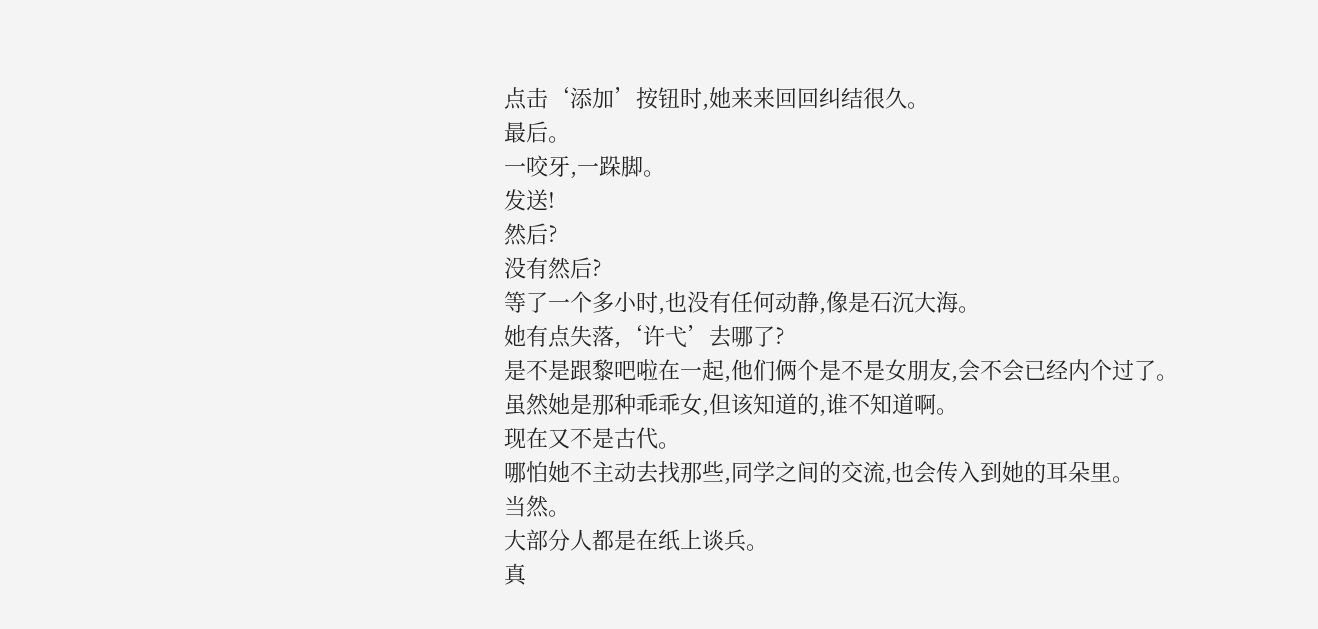点击‘添加’按钮时,她来来回回纠结很久。
最后。
一咬牙,一跺脚。
发送!
然后?
没有然后?
等了一个多小时,也没有任何动静,像是石沉大海。
她有点失落,‘许弋’去哪了?
是不是跟黎吧啦在一起,他们俩个是不是女朋友,会不会已经内个过了。
虽然她是那种乖乖女,但该知道的,谁不知道啊。
现在又不是古代。
哪怕她不主动去找那些,同学之间的交流,也会传入到她的耳朵里。
当然。
大部分人都是在纸上谈兵。
真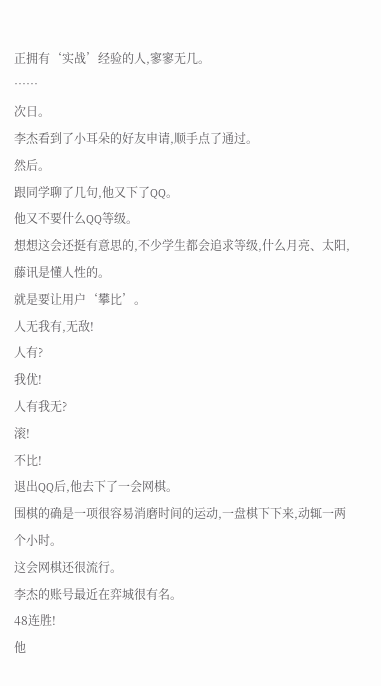正拥有‘实战’经验的人,寥寥无几。
……
次日。
李杰看到了小耳朵的好友申请,顺手点了通过。
然后。
跟同学聊了几句,他又下了QQ。
他又不要什么QQ等级。
想想这会还挺有意思的,不少学生都会追求等级,什么月亮、太阳,藤讯是懂人性的。
就是要让用户‘攀比’。
人无我有,无敌!
人有?
我优!
人有我无?
滚!
不比!
退出QQ后,他去下了一会网棋。
围棋的确是一项很容易消磨时间的运动,一盘棋下下来,动辄一两个小时。
这会网棋还很流行。
李杰的账号最近在弈城很有名。
48连胜!
他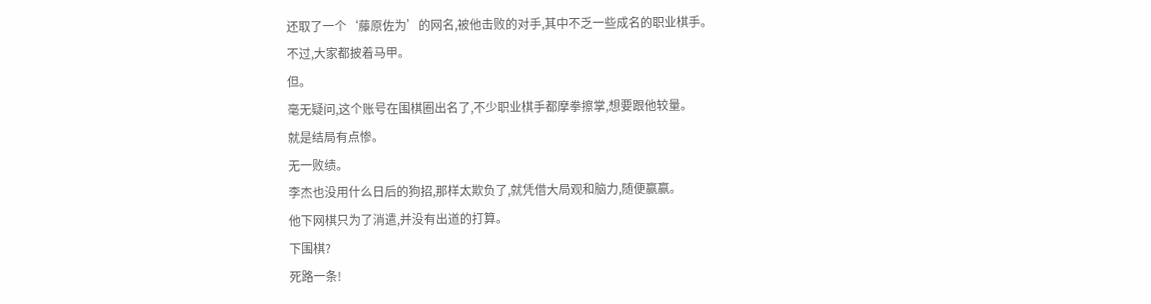还取了一个‘藤原佐为’的网名,被他击败的对手,其中不乏一些成名的职业棋手。
不过,大家都披着马甲。
但。
毫无疑问,这个账号在围棋圈出名了,不少职业棋手都摩拳擦掌,想要跟他较量。
就是结局有点惨。
无一败绩。
李杰也没用什么日后的狗招,那样太欺负了,就凭借大局观和脑力,随便赢赢。
他下网棋只为了消遣,并没有出道的打算。
下围棋?
死路一条!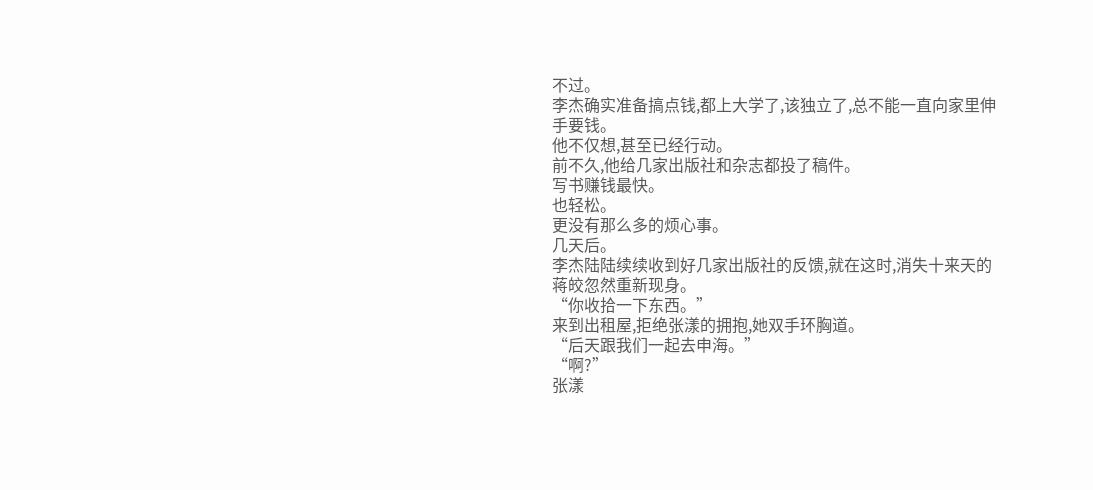不过。
李杰确实准备搞点钱,都上大学了,该独立了,总不能一直向家里伸手要钱。
他不仅想,甚至已经行动。
前不久,他给几家出版社和杂志都投了稿件。
写书赚钱最快。
也轻松。
更没有那么多的烦心事。
几天后。
李杰陆陆续续收到好几家出版社的反馈,就在这时,消失十来天的蒋皎忽然重新现身。
“你收拾一下东西。”
来到出租屋,拒绝张漾的拥抱,她双手环胸道。
“后天跟我们一起去申海。”
“啊?”
张漾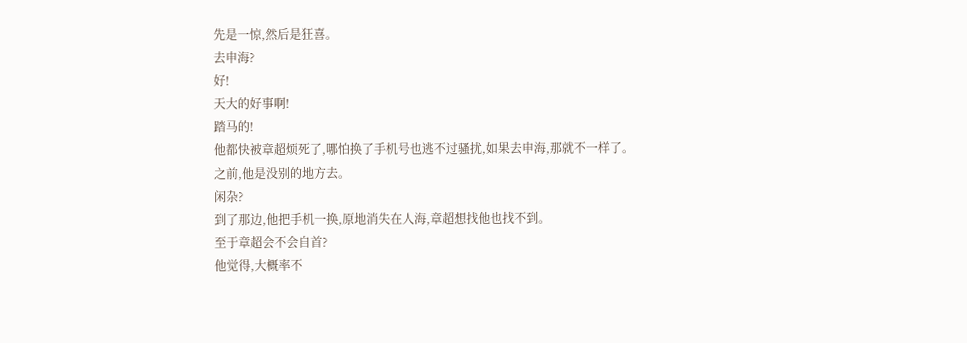先是一惊,然后是狂喜。
去申海?
好!
天大的好事啊!
踏马的!
他都快被章超烦死了,哪怕换了手机号也逃不过骚扰,如果去申海,那就不一样了。
之前,他是没别的地方去。
闲杂?
到了那边,他把手机一换,原地消失在人海,章超想找他也找不到。
至于章超会不会自首?
他觉得,大概率不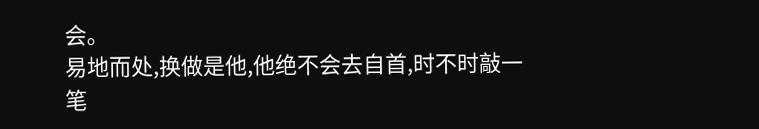会。
易地而处,换做是他,他绝不会去自首,时不时敲一笔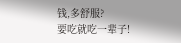钱,多舒服?
要吃就吃一辈子!